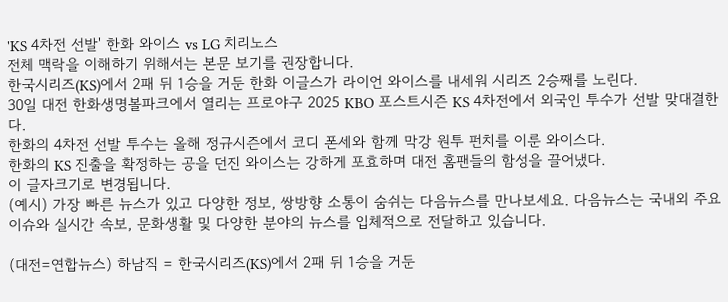'KS 4차전 선발' 한화 와이스 vs LG 치리노스
전체 맥락을 이해하기 위해서는 본문 보기를 권장합니다.
한국시리즈(KS)에서 2패 뒤 1승을 거둔 한화 이글스가 라이언 와이스를 내세워 시리즈 2승째를 노린다.
30일 대전 한화생명볼파크에서 열리는 프로야구 2025 KBO 포스트시즌 KS 4차전에서 외국인 투수가 선발 맞대결한다.
한화의 4차전 선발 투수는 올해 정규시즌에서 코디 폰세와 함께 막강 원투 펀치를 이룬 와이스다.
한화의 KS 진출을 확정하는 공을 던진 와이스는 강하게 포효하며 대전 홈팬들의 함성을 끌어냈다.
이 글자크기로 변경됩니다.
(예시) 가장 빠른 뉴스가 있고 다양한 정보, 쌍방향 소통이 숨쉬는 다음뉴스를 만나보세요. 다음뉴스는 국내외 주요이슈와 실시간 속보, 문화생활 및 다양한 분야의 뉴스를 입체적으로 전달하고 있습니다.

(대전=연합뉴스) 하남직 = 한국시리즈(KS)에서 2패 뒤 1승을 거둔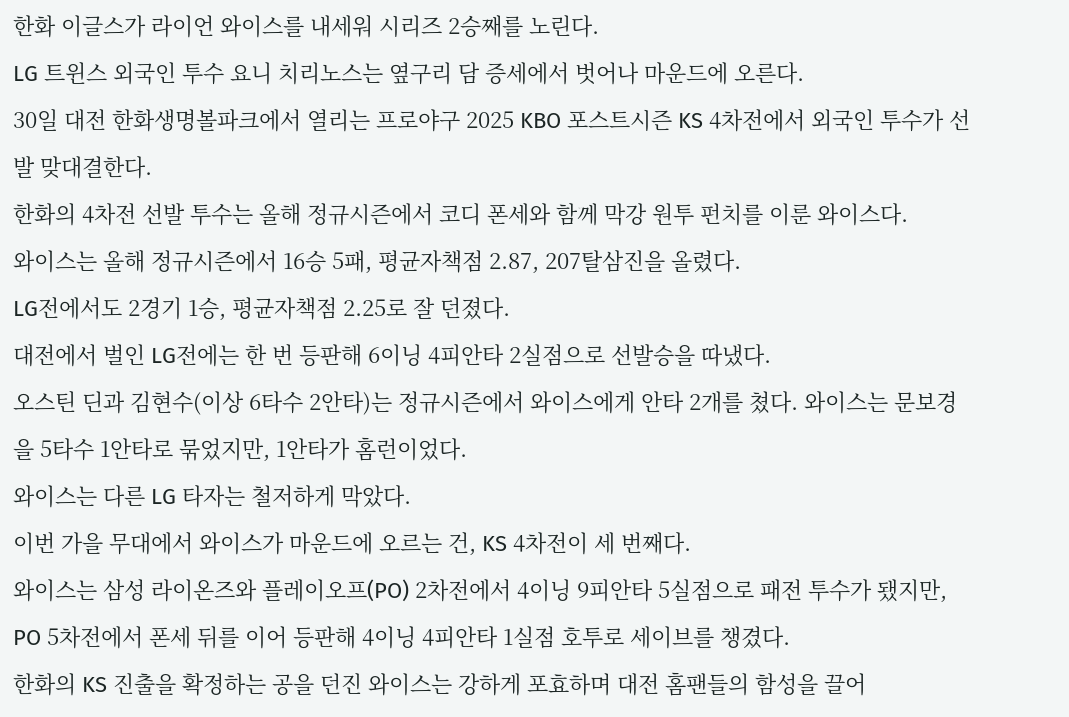한화 이글스가 라이언 와이스를 내세워 시리즈 2승째를 노린다.
LG 트윈스 외국인 투수 요니 치리노스는 옆구리 담 증세에서 벗어나 마운드에 오른다.
30일 대전 한화생명볼파크에서 열리는 프로야구 2025 KBO 포스트시즌 KS 4차전에서 외국인 투수가 선발 맞대결한다.
한화의 4차전 선발 투수는 올해 정규시즌에서 코디 폰세와 함께 막강 원투 펀치를 이룬 와이스다.
와이스는 올해 정규시즌에서 16승 5패, 평균자책점 2.87, 207탈삼진을 올렸다.
LG전에서도 2경기 1승, 평균자책점 2.25로 잘 던졌다.
대전에서 벌인 LG전에는 한 번 등판해 6이닝 4피안타 2실점으로 선발승을 따냈다.
오스틴 딘과 김현수(이상 6타수 2안타)는 정규시즌에서 와이스에게 안타 2개를 쳤다. 와이스는 문보경을 5타수 1안타로 묶었지만, 1안타가 홈런이었다.
와이스는 다른 LG 타자는 철저하게 막았다.
이번 가을 무대에서 와이스가 마운드에 오르는 건, KS 4차전이 세 번째다.
와이스는 삼성 라이온즈와 플레이오프(PO) 2차전에서 4이닝 9피안타 5실점으로 패전 투수가 됐지만, PO 5차전에서 폰세 뒤를 이어 등판해 4이닝 4피안타 1실점 호투로 세이브를 챙겼다.
한화의 KS 진출을 확정하는 공을 던진 와이스는 강하게 포효하며 대전 홈팬들의 함성을 끌어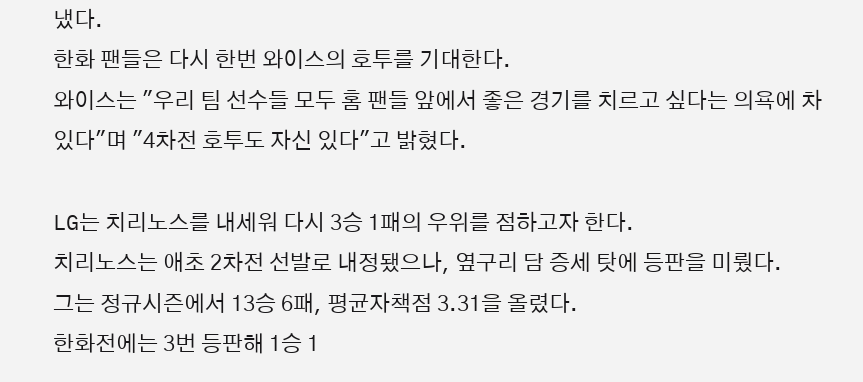냈다.
한화 팬들은 다시 한번 와이스의 호투를 기대한다.
와이스는 "우리 팀 선수들 모두 홈 팬들 앞에서 좋은 경기를 치르고 싶다는 의욕에 차 있다"며 "4차전 호투도 자신 있다"고 밝혔다.

LG는 치리노스를 내세워 다시 3승 1패의 우위를 점하고자 한다.
치리노스는 애초 2차전 선발로 내정됐으나, 옆구리 담 증세 탓에 등판을 미뤘다.
그는 정규시즌에서 13승 6패, 평균자책점 3.31을 올렸다.
한화전에는 3번 등판해 1승 1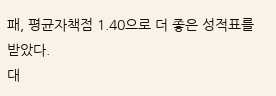패, 평균자책점 1.40으로 더 좋은 성적표를 받았다.
대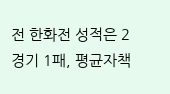전 한화전 성적은 2경기 1패, 평균자책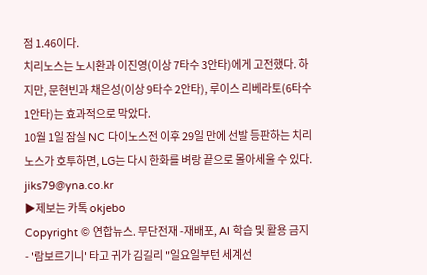점 1.46이다.
치리노스는 노시환과 이진영(이상 7타수 3안타)에게 고전했다. 하지만, 문현빈과 채은성(이상 9타수 2안타), 루이스 리베라토(6타수 1안타)는 효과적으로 막았다.
10월 1일 잠실 NC 다이노스전 이후 29일 만에 선발 등판하는 치리노스가 호투하면, LG는 다시 한화를 벼랑 끝으로 몰아세울 수 있다.
jiks79@yna.co.kr
▶제보는 카톡 okjebo
Copyright © 연합뉴스. 무단전재 -재배포, AI 학습 및 활용 금지
- '람보르기니' 타고 귀가 김길리 "일요일부턴 세계선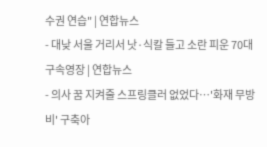수권 연습" | 연합뉴스
- 대낮 서울 거리서 낫·식칼 들고 소란 피운 70대 구속영장 | 연합뉴스
- 의사 꿈 지켜줄 스프링클러 없었다…'화재 무방비' 구축아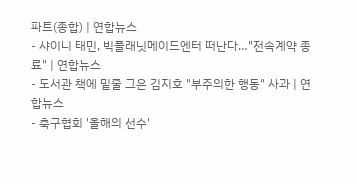파트(종합) | 연합뉴스
- 샤이니 태민, 빅플래닛메이드엔터 떠난다…"전속계약 종료" | 연합뉴스
- 도서관 책에 밑줄 그은 김지호 "부주의한 행동" 사과 | 연합뉴스
- 축구협회 '올해의 선수'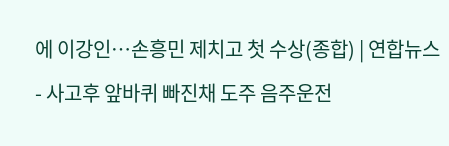에 이강인…손흥민 제치고 첫 수상(종합) | 연합뉴스
- 사고후 앞바퀴 빠진채 도주 음주운전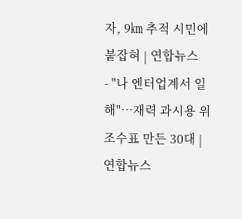자, 9㎞ 추적 시민에 붙잡혀 | 연합뉴스
- "나 엔터업계서 일해"…재력 과시용 위조수표 만든 30대 | 연합뉴스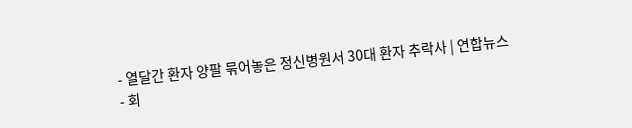- 열달간 환자 양팔 묶어놓은 정신병원서 30대 환자 추락사 | 연합뉴스
- 회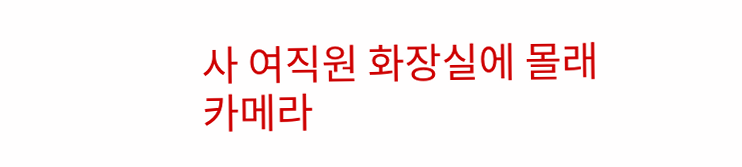사 여직원 화장실에 몰래카메라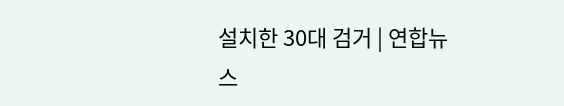설치한 30대 검거 | 연합뉴스